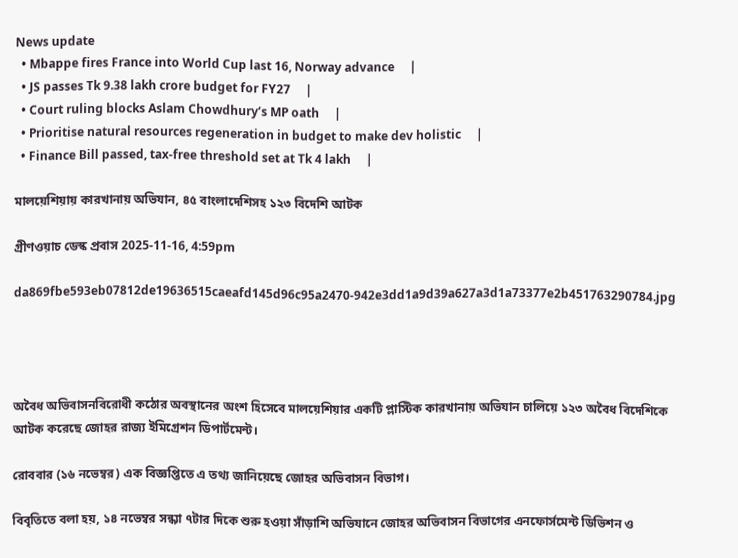News update
  • Mbappe fires France into World Cup last 16, Norway advance     |
  • JS passes Tk 9.38 lakh crore budget for FY27     |
  • Court ruling blocks Aslam Chowdhury’s MP oath     |
  • Prioritise natural resources regeneration in budget to make dev holistic     |
  • Finance Bill passed, tax-free threshold set at Tk 4 lakh     |

মালয়েশিয়ায় কারখানায় অভিযান, ৪৫ বাংলাদেশিসহ ১২৩ বিদেশি আটক

গ্রীণওয়াচ ডেস্ক প্রবাস 2025-11-16, 4:59pm

da869fbe593eb07812de19636515caeafd145d96c95a2470-942e3dd1a9d39a627a3d1a73377e2b451763290784.jpg




অবৈধ অভিবাসনবিরোধী কঠোর অবস্থানের অংশ হিসেবে মালয়েশিয়ার একটি প্লাস্টিক কারখানায় অভিযান চালিয়ে ১২৩ অবৈধ বিদেশিকে আটক করেছে জোহর রাজ্য ইমিগ্রেশন ডিপার্টমেন্ট।

রোববার (১৬ নভেম্বর) এক বিজ্ঞপ্তিতে এ তথ্য জানিয়েছে জোহর অভিবাসন বিভাগ।

বিবৃতিতে বলা হয়, ১৪ নভেম্বর সন্ধ্যা ৭টার দিকে শুরু হওয়া সাঁড়াশি অভিযানে জোহর অভিবাসন বিভাগের এনফোর্সমেন্ট ডিভিশন ও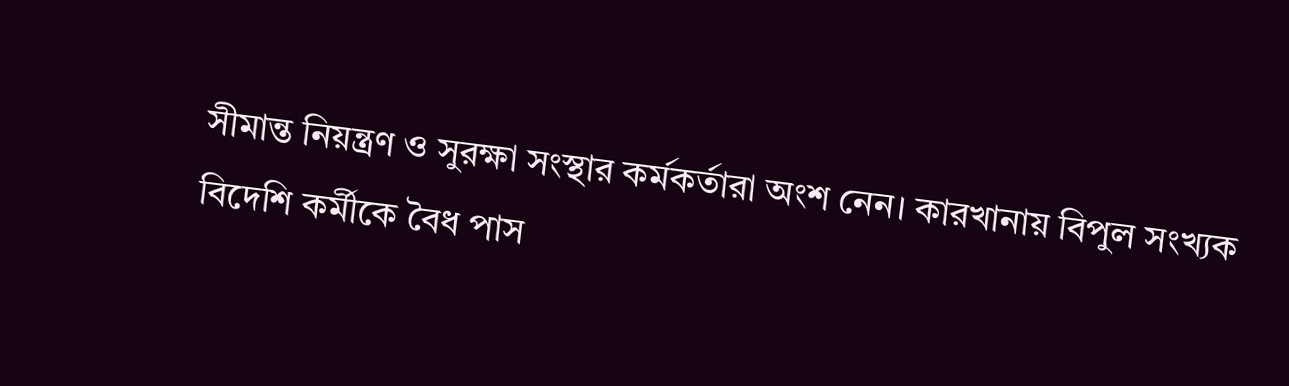সীমান্ত নিয়ন্ত্রণ ও সুরক্ষা সংস্থার কর্মকর্তারা অংশ নেন। কারখানায় বিপুল সংখ্যক বিদেশি কর্মীকে বৈধ পাস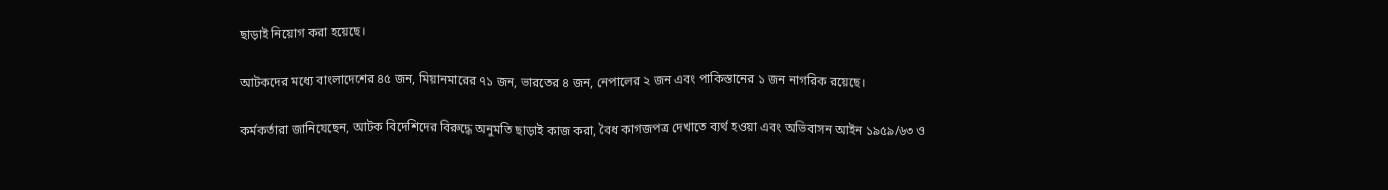ছাড়াই নিয়োগ করা হয়েছে।

আটকদের মধ্যে বাংলাদেশের ৪৫ জন, মিয়ানমারের ৭১ জন, ভারতের ৪ জন, নেপালের ২ জন এবং পাকিস্তানের ১ জন নাগরিক রয়েছে।

কর্মকর্তারা জানিযেছেন, আটক বিদেশিদের বিরুদ্ধে অনুমতি ছাড়াই কাজ করা, বৈধ কাগজপত্র দেখাতে ব্যর্থ হওয়া এবং অভিবাসন আইন ১৯৫৯/৬৩ ও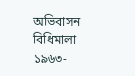অভিবাসন বিধিমালা ১৯৬৩-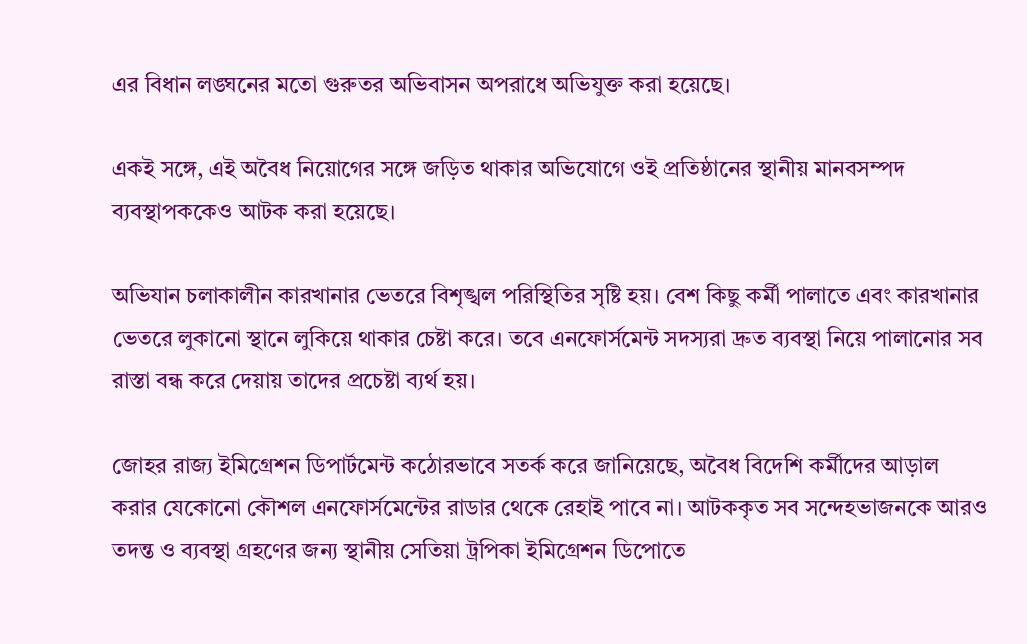এর বিধান লঙ্ঘনের মতো গুরুতর অভিবাসন অপরাধে অভিযুক্ত করা হয়েছে।

একই সঙ্গে, এই অবৈধ নিয়োগের সঙ্গে জড়িত থাকার অভিযোগে ওই প্রতিষ্ঠানের স্থানীয় মানবসম্পদ ব্যবস্থাপককেও আটক করা হয়েছে।

অভিযান চলাকালীন কারখানার ভেতরে বিশৃঙ্খল পরিস্থিতির সৃষ্টি হয়। বেশ কিছু কর্মী পালাতে এবং কারখানার ভেতরে লুকানো স্থানে লুকিয়ে থাকার চেষ্টা করে। তবে এনফোর্সমেন্ট সদস্যরা দ্রুত ব্যবস্থা নিয়ে পালানোর সব রাস্তা বন্ধ করে দেয়ায় তাদের প্রচেষ্টা ব্যর্থ হয়।

জোহর রাজ্য ইমিগ্রেশন ডিপার্টমেন্ট কঠোরভাবে সতর্ক করে জানিয়েছে, অবৈধ বিদেশি কর্মীদের আড়াল করার যেকোনো কৌশল এনফোর্সমেন্টের রাডার থেকে রেহাই পাবে না। আটককৃত সব সন্দেহভাজনকে আরও তদন্ত ও ব্যবস্থা গ্রহণের জন্য স্থানীয় সেতিয়া ট্রপিকা ইমিগ্রেশন ডিপোতে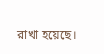রাখা হয়েছে।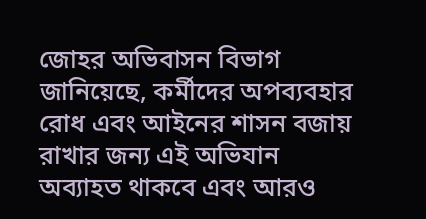জোহর অভিবাসন বিভাগ জানিয়েছে, কর্মীদের অপব্যবহার রোধ এবং আইনের শাসন বজায় রাখার জন্য এই অভিযান অব্যাহত থাকবে এবং আরও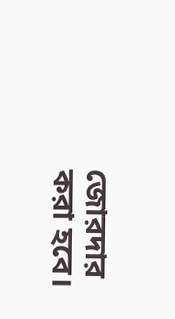জোরদার করা হবে।